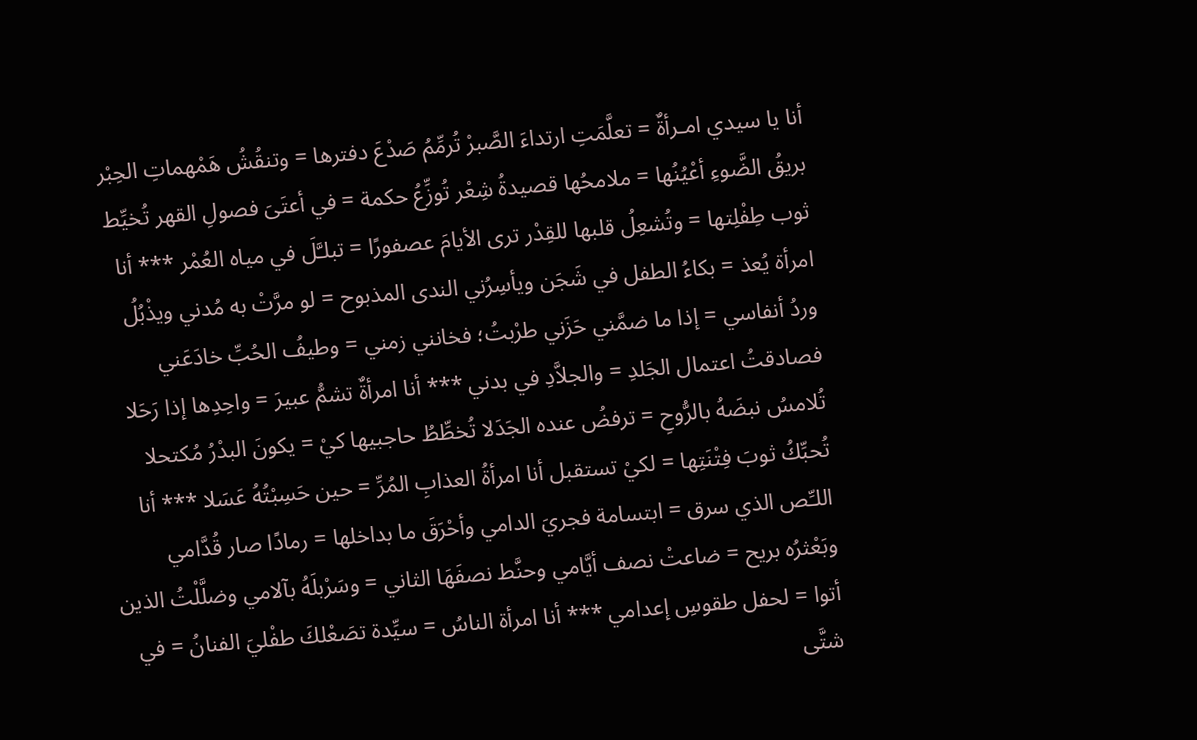أنا يا سيدي امـرأةٌ = تعلَّمَتِ ارتداءَ الصَّبرْ تُرمِّمُ صَدْعَ دفترها = وتنقُشُ هَمْهماتِ الحِبْر بريقُ الضَّوءِ أعْيُنُها = ملامحُها قصيدةُ شِعْر تُوزِّعُ حكمة = في أعتَىَ فصولِ القهر تُخيِّط ثوب طِفْلِتها = وتُشعِلُ قلبها للقِدْر ترى الأيامَ عصفورًا = تبلـَّلَ في مياه العُمْر *** أنا امرأة يُعذ = بكاءُ الطفل في شَجَن ويأسِرُني الندى المذبوح = لو مرَّتْ به مُدني ويذْبُلُ وردُ أنفاسي = إذا ما ضمَّني حَزَني طرْبتُ؛ فخانني زمني = وطيفُ الحُبِّ خادَعَني فصادقتُ اعتمال الجَلدِ = والجلاَّدِ في بدني *** أنا امرأةٌ تشمُّ عبيرَ = واحِدِها إذا رَحَلا تُلامسُ نبضَهُ بالرُّوحِ = ترفضُ عنده الجَدَلا تُخطِّطُ حاجبيها كيْ = يكونَ البدْرُ مُكتحلا تُحبِّكُ ثوبَ فِتْنَتِها = لكيْ تستقبل أنا امرأةُ العذابِ المُرِّ = حين حَسِبْتُهُ عَسَلا *** أنا اللـِّص الذي سرق = ابتسامة فجريَ الدامي وأحْرَقَ ما بداخلها = رمادًا صار قُدَّامي وبَعْثرُه بريح = ضاعتْ نصف أيَّامي وحنَّط نصفَهَا الثاني = وسَرْبلَهُ بآلامي وضلَّلْتُ الذين أتوا = لحفل طقوسِ إعدامي *** أنا امرأة الناسُ = سيِّدة تصَعْلكَ طفْليَ الفنانُ = في شتَّى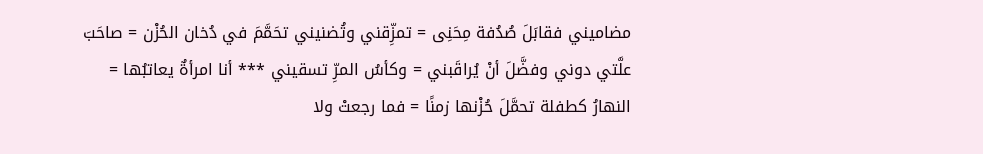مضاميني فقابَلَ صُدُفة مِحَنِى = تمزِّقني وتُضنيني تحَمَّمَ في دُخان الحُزْن = صاحَبَ علَّتي دوني وفضَّلَ أنْ يُراقَبني = وكأسُ المرِّ تسقيني *** أنا امرأةٌ يعاتبُها = النهارُ كطفلة تحمَّلَ حُزْنها زمنًا = فما رجعتْ ولا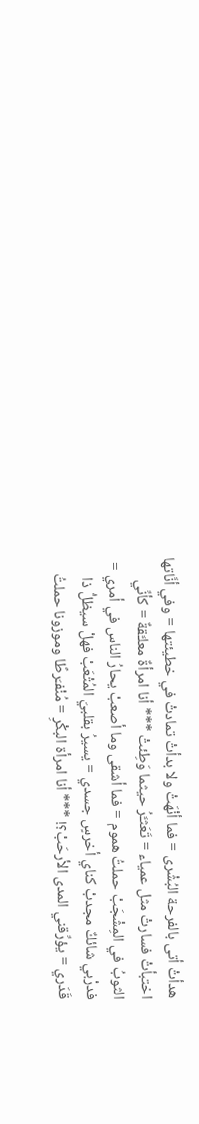هدأتْ أتى بالفرحة البُشْرى = فما أنْهَتْ ولا بدأتْ تمادتْ في خطيئتها = وفي أنَّاتها اختبأتْ فسارتْ مثل عمياء = تَعَثـَّرُ حيثما وَطِئتْ *** أنا امرأةٌ معلـَّقةٌ = كأنِّي الثوبُ في المِشْجَبْ حملتُ هموم = فما أشقى وما أصعبْ يحارُ الناس في أمري = فدرْبي شائكٌ مجدبْ كناي أخرسٍ جسدي = يسيرُ بقلبيَ المُتْعَبْ فهلْ سيظلُّ ذا قَدَري = يؤرِّقني المدى الأرحَبْ؟! *** أنا امرأة البكْرِ = مُنْفـَرطًا وموزونا حملتُ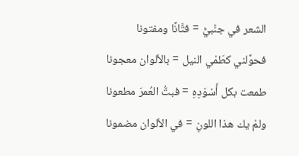الشعر في جنْبيّْ = فتَّانًا ومفتونا فحوَّلني كطَمْي النيل = بالألوان معجونا طمعت بكل أَسْوَدِهِ = فبتُّ العُمرَ مطعونا ولمْ يك هذا اللونِ = في الألوان مضمونا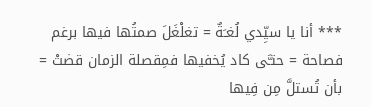*** أنا يا سيِّدي لُغـَةٌ = تغلْغَلَ صمتُها فيها برغم فصاحة = حتـَّى كاد يُخفيها فمِقصلة الزمان قضتْ = بأن تُستلَّ مِن فِيها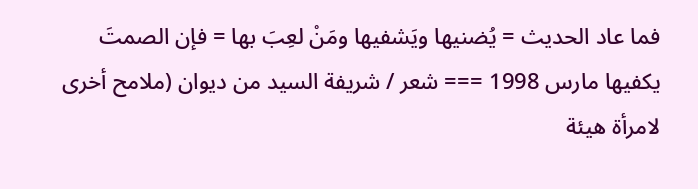فما عاد الحديث = يُضنيها ويَشفيها ومَنْ لعِبَ بها = فإن الصمتَ يكفيها مارس 1998 === شعر / شريفة السيد من ديوان (ملامح أخرى لامرأة هيئة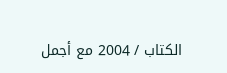الكتاب / 2004 مع أجمل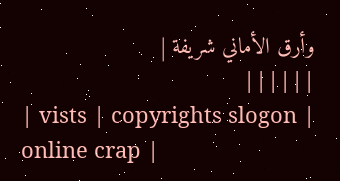وأرق الأماني شريفة |
||||||
| vists | copyrights slogon | online crap |